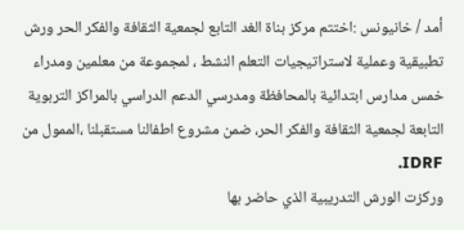أمد / خانيونس :اختتم مركز بناة الغد التابع لجمعية الثقافة والفكر الحر ورش تطبيقية وعملية لاستراتيجيات التعلم النشط ، لمجموعة من معلمين ومدراء خمس مدارس ابتدائية بالمحافظة ومدرسي الدعم الدراسي بالمراكز التربوية التابعة لجمعية الثقافة والفكر الحر، ضمن مشروع اطفالنا مستقبلنا ،الممول من IDRF.
وركزت الورش التدريبية الذي حاضر بها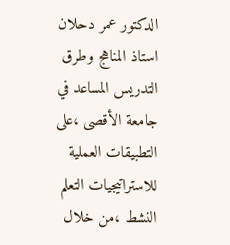الدكتور عمر دحلان استاذ المناهج وطرق التدريس المساعد في جامعة الأقصى ،على التطبيقات العملية للاستراتيجيات التعلم النشط ،من خلال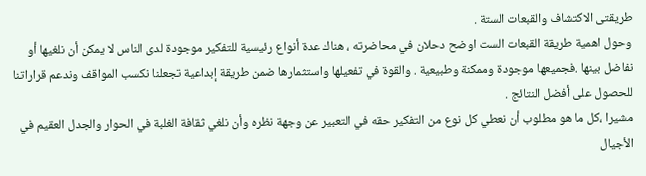طريقتى الاكتشاف والقبعات الستة .
وحول اهمية طريقة القبعات الست اوضح دحلان في محاضرته ، هناك عدة أنواع رئيسية للتفكير موجودة لدى الناس لا يمكن أن نلغيها أو نفاضل بينها .فجميعها موجودة وممكنة وطبيعية . والقوة في تفعيلها واستثمارها ضمن طريقة إبداعية تجعلنا نكسب المواقف وندعم قراراتنا للحصول على أفضل النتائج .
مشيرا ،كل ما هو مطلوب أن نعطي كل نوع من التفكير حقه في التعبير عن وجهة نظره وأن نلغي ثقافة الغلبة في الحوار والجدل العقيم في الأجيال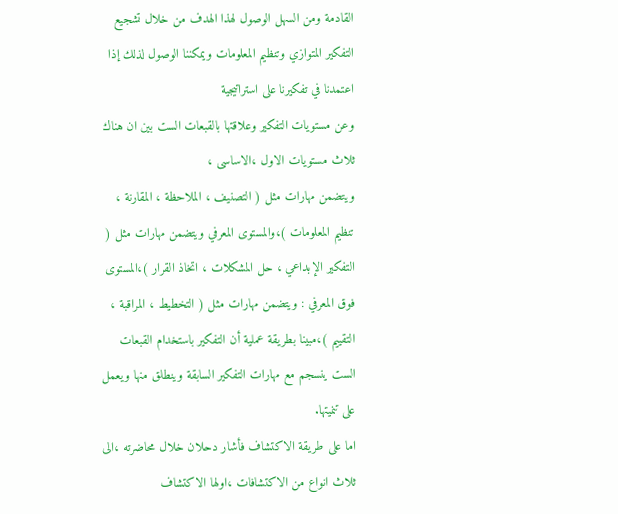القادمة ومن السهل الوصول لهذا الهدف من خلال تشجيع التفكير المتوازي وتنظيم المعلومات ويمكننا الوصول لذلك إذا اعتمدنا في تفكيرنا على استراتيجية
وعن مستويات التفكير وعلاقتها بالقبعات الست بين ان هناك ثلاث مستويات الاول ،الاساسى ،
ويتضمن مهارات مثل ( التصنيف ، الملاحظة ، المقارنة ، تنظيم المعلومات )،والمستوى المعرفي ويتضمن مهارات مثل ( التفكير الإبداعي ، حل المشكلات ، اتخاذ القرار )،المستوى فوق المعرفي : ويتضمن مهارات مثل ( التخطيط ، المراقبة ، التقييم )،مبينا بطريقة عملية أن التفكير باستخدام القبعات الست ينسجم مع مهارات التفكير السابقة وينطلق منها ويعمل على تنميتها.
اما على طريقة الاكتشاف فأشار دحلان خلال محاضرته ،الى ثلاث انواع من الاكتشافات ،اولها الاكتشاف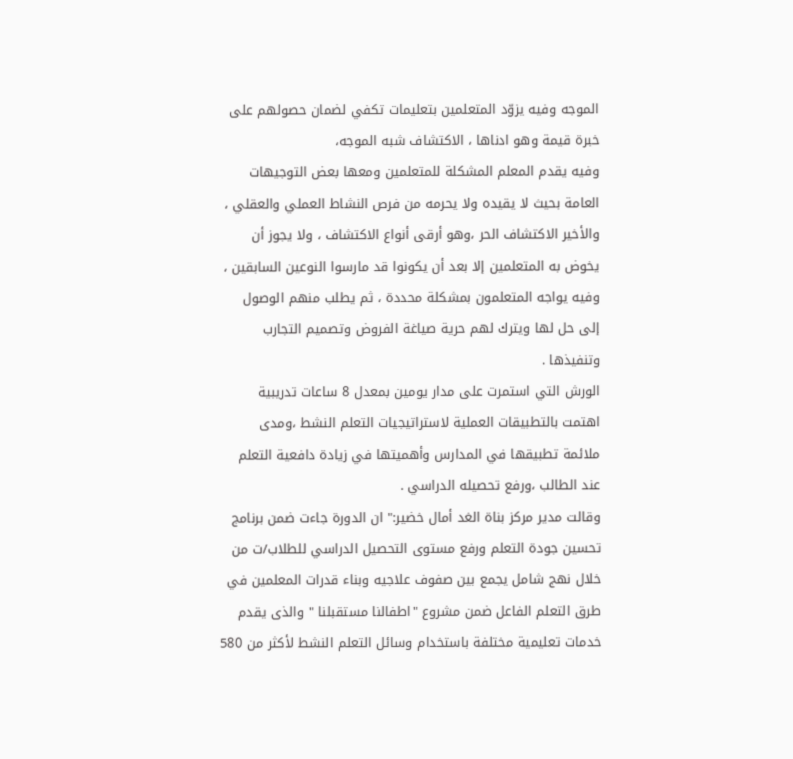الموجه وفيه يزوّد المتعلمين بتعليمات تكفي لضمان حصولهم على خبرة قيمة وهو ادناها ، الاكتشاف شبه الموجه،
وفيه يقدم المعلم المشكلة للمتعلمين ومعها بعض التوجيهات العامة بحيث لا يقيده ولا يحرمه من فرص النشاط العملي والعقلي ، والأخير الاكتشاف الحر ،وهو أرقى أنواع الاكتشاف ، ولا يجوز أن يخوض به المتعلمين إلا بعد أن يكونوا قد مارسوا النوعين السابقين ، وفيه يواجه المتعلمون بمشكلة محددة ، ثم يطلب منهم الوصول إلى حل لها ويترك لهم حرية صياغة الفروض وتصميم التجارب وتنفيذها .
الورش التي استمرت على مدار يومين بمعدل 8 ساعات تدريبية اهتمت بالتطبيقات العملية لاستراتيجيات التعلم النشط ،ومدى ملائمة تطبيقها في المدارس وأهميتها في زيادة دافعية التعلم عند الطالب ،ورفع تحصيله الدراسي .
وقالت مدير مركز بناة الغد أمال خضير:" ان الدورة جاءت ضمن برنامج تحسين جودة التعلم ورفع مستوى التحصيل الدراسي للطلاب/ت من خلال نهج شامل يجمع بين صفوف علاجيه وبناء قدرات المعلمين في طرق التعلم الفاعل ضمن مشروع "اطفالنا مستقبلنا " والذى يقدم خدمات تعليمية مختلفة باستخدام وسائل التعلم النشط لأكثر من 580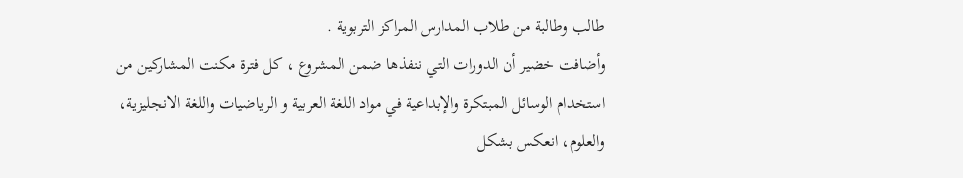طالب وطالبة من طلاب المدارس المراكز التربوية .
وأضافت خضير أن الدورات التي ننفذها ضمن المشروع ، كل فترة مكنت المشاركين من استخدام الوسائل المبتكرة والإبداعية في مواد اللغة العربية و الرياضيات واللغة الانجليزية، والعلوم، انعكس بشكل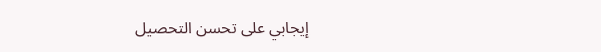إيجابي على تحسن التحصيل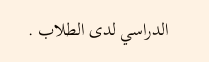الدراسي لدى الطلاب .